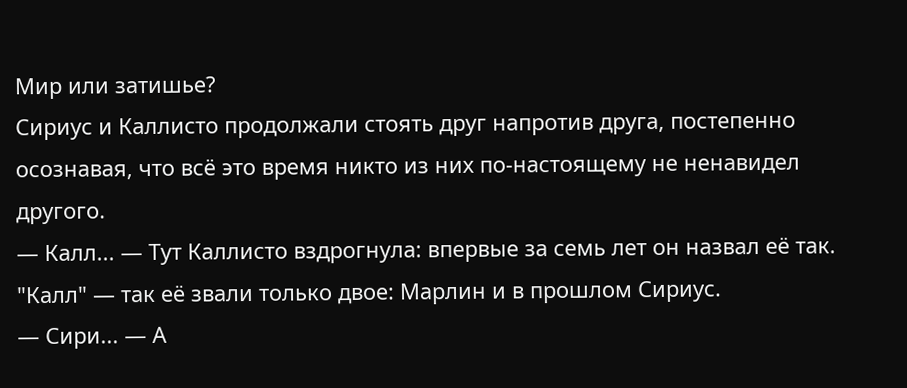Мир или затишье?
Сириус и Каллисто продолжали стоять друг напротив друга, постепенно осознавая, что всё это время никто из них по-настоящему не ненавидел другого.
— Калл... — Тут Каллисто вздрогнула: впервые за семь лет он назвал её так. "Калл" — так её звали только двое: Марлин и в прошлом Сириус.
— Сири... — А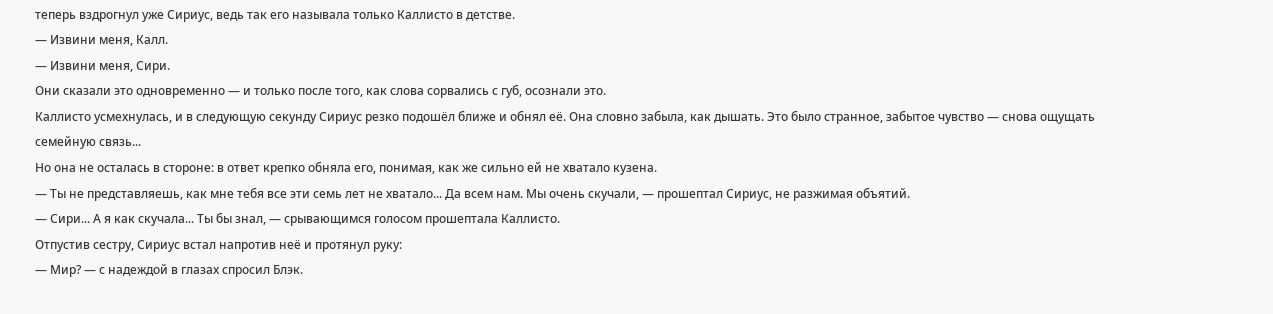теперь вздрогнул уже Сириус, ведь так его называла только Каллисто в детстве.
— Извини меня, Калл.
— Извини меня, Сири.
Они сказали это одновременно — и только после того, как слова сорвались с губ, осознали это.
Каллисто усмехнулась, и в следующую секунду Сириус резко подошёл ближе и обнял её. Она словно забыла, как дышать. Это было странное, забытое чувство — снова ощущать семейную связь...
Но она не осталась в стороне: в ответ крепко обняла его, понимая, как же сильно ей не хватало кузена.
— Ты не представляешь, как мне тебя все эти семь лет не хватало... Да всем нам. Мы очень скучали, — прошептал Сириус, не разжимая объятий.
— Сири... А я как скучала... Ты бы знал, — срывающимся голосом прошептала Каллисто.
Отпустив сестру, Сириус встал напротив неё и протянул руку:
— Мир? — с надеждой в глазах спросил Блэк.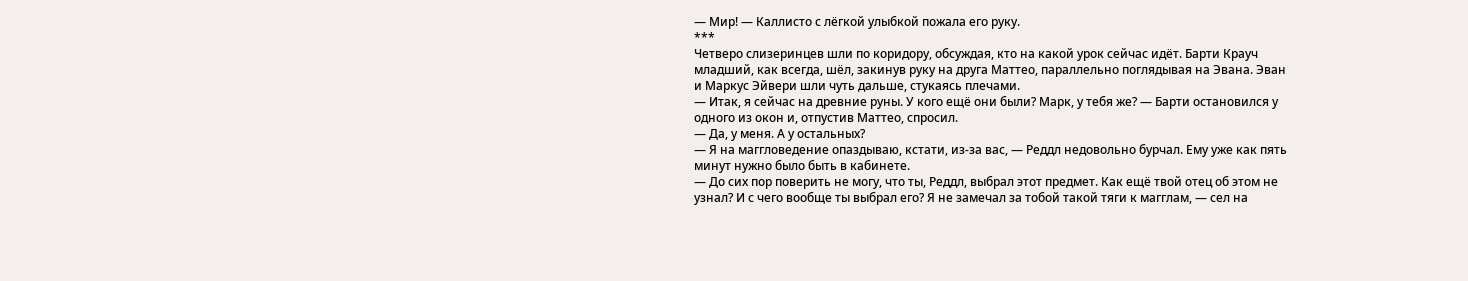— Мир! — Каллисто с лёгкой улыбкой пожала его руку.
***
Четверо слизеринцев шли по коридору, обсуждая, кто на какой урок сейчас идёт. Барти Крауч младший, как всегда, шёл, закинув руку на друга Маттео, параллельно поглядывая на Эвана. Эван и Маркус Эйвери шли чуть дальше, стукаясь плечами.
— Итак, я сейчас на древние руны. У кого ещё они были? Марк, у тебя же? — Барти остановился у одного из окон и, отпустив Маттео, спросил.
— Да, у меня. А у остальных?
— Я на маггловедение опаздываю, кстати, из-за вас, — Реддл недовольно бурчал. Ему уже как пять минут нужно было быть в кабинете.
— До сих пор поверить не могу, что ты, Реддл, выбрал этот предмет. Как ещё твой отец об этом не узнал? И с чего вообще ты выбрал его? Я не замечал за тобой такой тяги к магглам, — сел на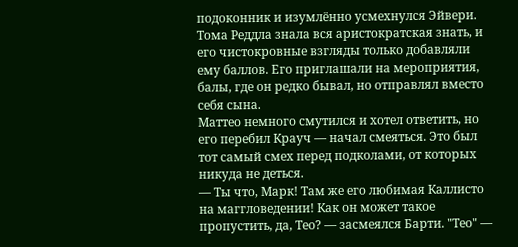подоконник и изумлённо усмехнулся Эйвери.
Тома Реддла знала вся аристократская знать, и его чистокровные взгляды только добавляли ему баллов. Его приглашали на мероприятия, балы, где он редко бывал, но отправлял вместо себя сына.
Маттео немного смутился и хотел ответить, но его перебил Крауч — начал смеяться. Это был тот самый смех перед подколами, от которых никуда не деться.
— Ты что, Марк! Там же его любимая Каллисто на маггловедении! Как он может такое пропустить, да, Тео? — засмеялся Барти. "Тео" —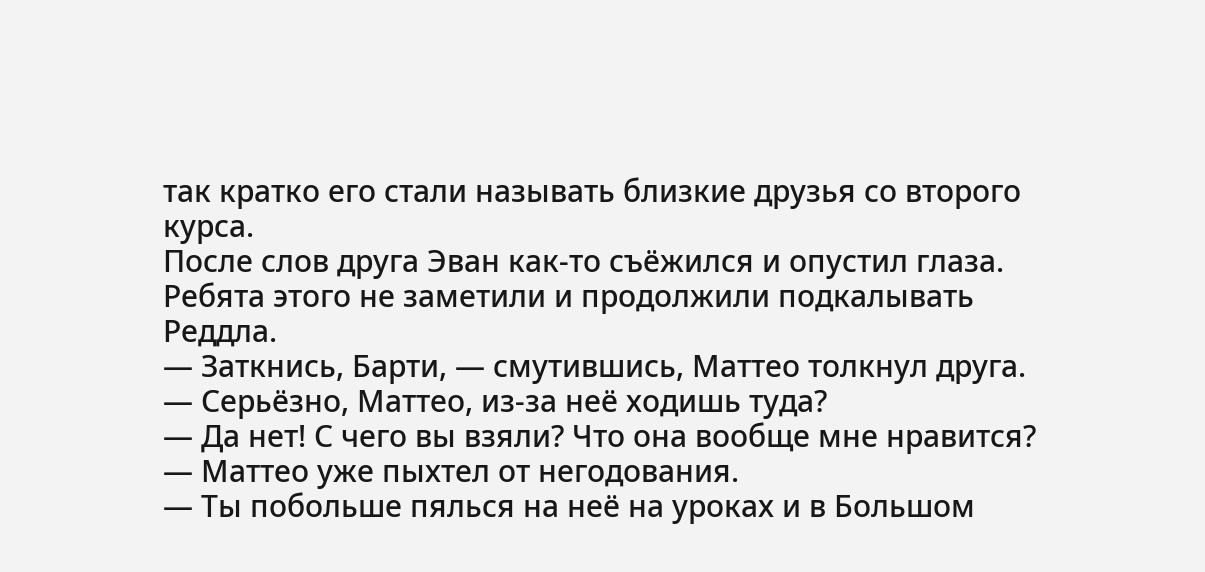так кратко его стали называть близкие друзья со второго курса.
После слов друга Эван как-то съёжился и опустил глаза. Ребята этого не заметили и продолжили подкалывать Реддла.
— Заткнись, Барти, — смутившись, Маттео толкнул друга.
— Серьёзно, Маттео, из-за неё ходишь туда?
— Да нет! С чего вы взяли? Что она вообще мне нравится? — Маттео уже пыхтел от негодования.
— Ты побольше пялься на неё на уроках и в Большом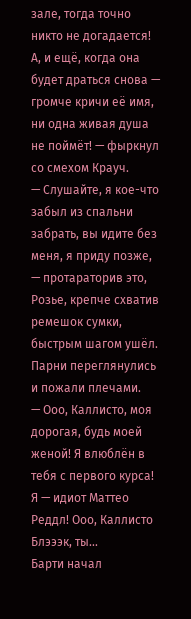зале, тогда точно никто не догадается! А, и ещё, когда она будет драться снова — громче кричи её имя, ни одна живая душа не поймёт! — фыркнул со смехом Крауч.
— Слушайте, я кое-что забыл из спальни забрать, вы идите без меня, я приду позже, — протараторив это, Розье, крепче схватив ремешок сумки, быстрым шагом ушёл.
Парни переглянулись и пожали плечами.
— Ооо, Каллисто, моя дорогая, будь моей женой! Я влюблён в тебя с первого курса! Я — идиот Маттео Реддл! Ооо, Каллисто Блэээк, ты...
Барти начал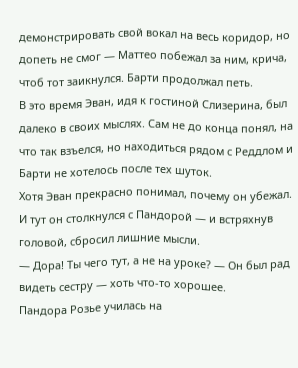демонстрировать свой вокал на весь коридор, но допеть не смог — Маттео побежал за ним, крича, чтоб тот заикнулся. Барти продолжал петь.
В это время Эван, идя к гостиной Слизерина, был далеко в своих мыслях. Сам не до конца понял, на что так взъелся, но находиться рядом с Реддлом и Барти не хотелось после тех шуток.
Хотя Эван прекрасно понимал, почему он убежал.
И тут он столкнулся с Пандорой — и встряхнув головой, сбросил лишние мысли.
— Дора! Ты чего тут, а не на уроке? — Он был рад видеть сестру — хоть что-то хорошее.
Пандора Розье училась на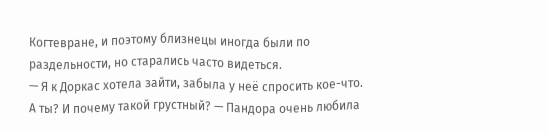Когтевране, и поэтому близнецы иногда были по раздельности, но старались часто видеться.
— Я к Доркас хотела зайти, забыла у неё спросить кое-что. А ты? И почему такой грустный? — Пандора очень любила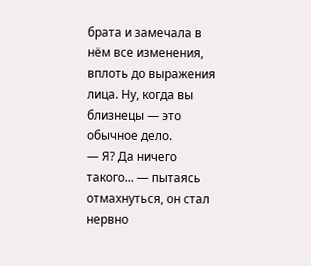брата и замечала в нём все изменения, вплоть до выражения лица. Ну, когда вы близнецы — это обычное дело.
— Я? Да ничего такого... — пытаясь отмахнуться, он стал нервно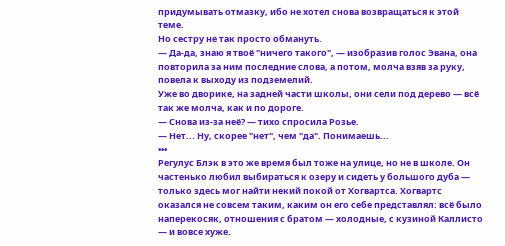придумывать отмазку, ибо не хотел снова возвращаться к этой теме.
Но сестру не так просто обмануть.
— Да-да, знаю я твоё "ничего такого", — изобразив голос Эвана, она повторила за ним последние слова, а потом, молча взяв за руку, повела к выходу из подземелий.
Уже во дворике, на задней части школы, они сели под дерево — всё так же молча, как и по дороге.
— Снова из-за неё? — тихо спросила Розье.
— Нет... Ну, скорее "нет", чем "да". Понимаешь...
•••
Регулус Блэк в это же время был тоже на улице, но не в школе. Он частенько любил выбираться к озеру и сидеть у большого дуба — только здесь мог найти некий покой от Хогвартса. Хогвартс оказался не совсем таким, каким он его себе представлял: всё было наперекосяк, отношения с братом — холодные, с кузиной Каллисто — и вовсе хуже.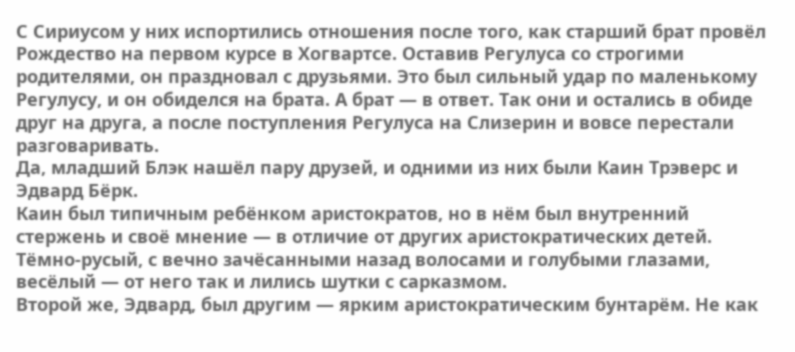С Сириусом у них испортились отношения после того, как старший брат провёл Рождество на первом курсе в Хогвартсе. Оставив Регулуса со строгими родителями, он праздновал с друзьями. Это был сильный удар по маленькому Регулусу, и он обиделся на брата. А брат — в ответ. Так они и остались в обиде друг на друга, а после поступления Регулуса на Слизерин и вовсе перестали разговаривать.
Да, младший Блэк нашёл пару друзей, и одними из них были Каин Трэверс и Эдвард Бёрк.
Каин был типичным ребёнком аристократов, но в нём был внутренний стержень и своё мнение — в отличие от других аристократических детей. Тёмно-русый, с вечно зачёсанными назад волосами и голубыми глазами, весёлый — от него так и лились шутки с сарказмом.
Второй же, Эдвард, был другим — ярким аристократическим бунтарём. Не как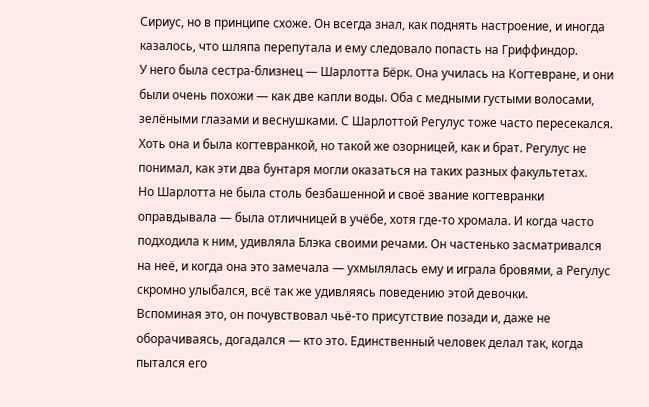Сириус, но в принципе схоже. Он всегда знал, как поднять настроение, и иногда казалось, что шляпа перепутала и ему следовало попасть на Гриффиндор.
У него была сестра-близнец — Шарлотта Бёрк. Она училась на Когтевране, и они были очень похожи — как две капли воды. Оба с медными густыми волосами, зелёными глазами и веснушками. С Шарлоттой Регулус тоже часто пересекался. Хоть она и была когтевранкой, но такой же озорницей, как и брат. Регулус не понимал, как эти два бунтаря могли оказаться на таких разных факультетах.
Но Шарлотта не была столь безбашенной и своё звание когтевранки оправдывала — была отличницей в учёбе, хотя где-то хромала. И когда часто подходила к ним, удивляла Блэка своими речами. Он частенько засматривался на неё, и когда она это замечала — ухмылялась ему и играла бровями, а Регулус скромно улыбался, всё так же удивляясь поведению этой девочки.
Вспоминая это, он почувствовал чьё-то присутствие позади и, даже не оборачиваясь, догадался — кто это. Единственный человек делал так, когда пытался его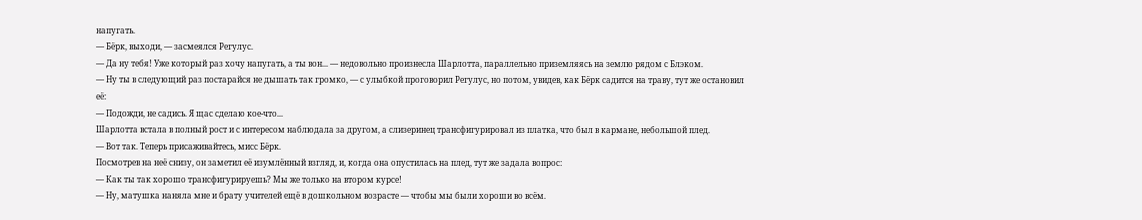напугать.
— Бёрк, выходи, — засмеялся Регулус.
— Да ну тебя! Уже который раз хочу напугать, а ты вон... — недовольно произнесла Шарлотта, параллельно приземляясь на землю рядом с Блэком.
— Ну ты в следующий раз постарайся не дышать так громко, — с улыбкой проговорил Регулус, но потом, увидев, как Бёрк садится на траву, тут же остановил её:
— Подожди, не садись. Я щас сделаю кое-что...
Шарлотта встала в полный рост и с интересом наблюдала за другом, а слизеринец трансфигурировал из платка, что был в кармане, небольшой плед.
— Вот так. Теперь присаживайтесь, мисс Бёрк.
Посмотрев на неё снизу, он заметил её изумлённый взгляд, и, когда она опустилась на плед, тут же задала вопрос:
— Как ты так хорошо трансфигурируешь? Мы же только на втором курсе!
— Ну, матушка наняла мне и брату учителей ещё в дошкольном возрасте — чтобы мы были хороши во всём.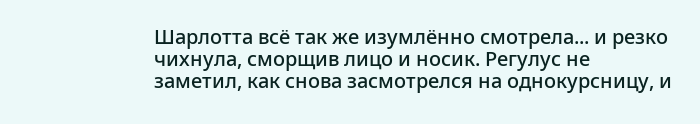Шарлотта всё так же изумлённо смотрела... и резко чихнула, сморщив лицо и носик. Регулус не заметил, как снова засмотрелся на однокурсницу, и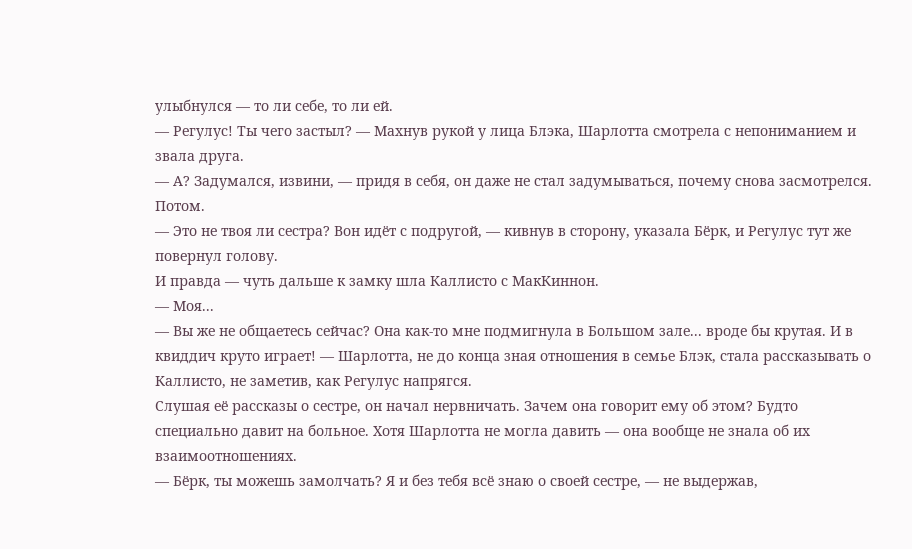улыбнулся — то ли себе, то ли ей.
— Регулус! Ты чего застыл? — Махнув рукой у лица Блэка, Шарлотта смотрела с непониманием и звала друга.
— А? Задумался, извини, — придя в себя, он даже не стал задумываться, почему снова засмотрелся. Потом.
— Это не твоя ли сестра? Вон идёт с подругой, — кивнув в сторону, указала Бёрк, и Регулус тут же повернул голову.
И правда — чуть дальше к замку шла Каллисто с МакКиннон.
— Моя...
— Вы же не общаетесь сейчас? Она как-то мне подмигнула в Большом зале... вроде бы крутая. И в квиддич круто играет! — Шарлотта, не до конца зная отношения в семье Блэк, стала рассказывать о Каллисто, не заметив, как Регулус напрягся.
Слушая её рассказы о сестре, он начал нервничать. Зачем она говорит ему об этом? Будто специально давит на больное. Хотя Шарлотта не могла давить — она вообще не знала об их взаимоотношениях.
— Бёрк, ты можешь замолчать? Я и без тебя всё знаю о своей сестре, — не выдержав,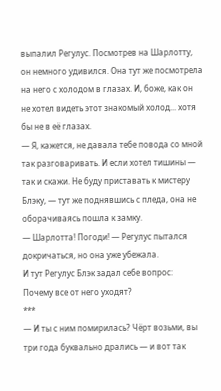выпалил Регулус. Посмотрев на Шарлотту, он немного удивился. Она тут же посмотрела на него с холодом в глазах. И, боже, как он не хотел видеть этот знакомый холод... хотя бы не в её глазах.
— Я, кажется, не давала тебе повода со мной так разговаривать. И если хотел тишины — так и скажи. Не буду приставать к мистеру Блэку, — тут же поднявшись с пледа, она не оборачиваясь пошла к замку.
— Шарлотта! Погоди! — Регулус пытался докричаться, но она уже убежала.
И тут Регулус Блэк задал себе вопрос:
Почему все от него уходят?
***
— И ты с ним помирилась? Чёрт возьми, вы три года буквально дрались — и вот так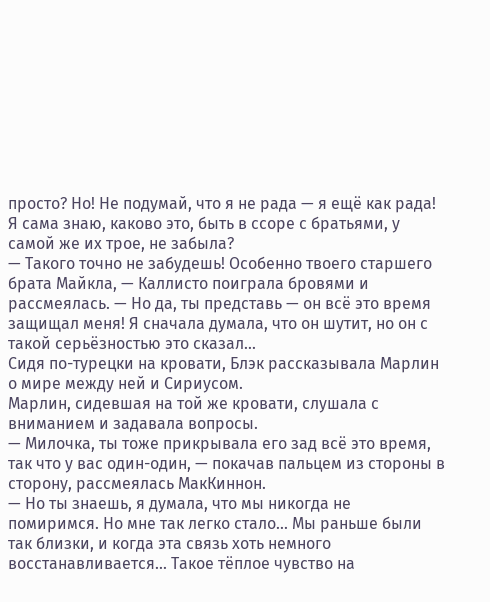просто? Но! Не подумай, что я не рада — я ещё как рада! Я сама знаю, каково это, быть в ссоре с братьями, у самой же их трое, не забыла?
— Такого точно не забудешь! Особенно твоего старшего брата Майкла, — Каллисто поиграла бровями и рассмеялась. — Но да, ты представь — он всё это время защищал меня! Я сначала думала, что он шутит, но он с такой серьёзностью это сказал...
Сидя по-турецки на кровати, Блэк рассказывала Марлин о мире между ней и Сириусом.
Марлин, сидевшая на той же кровати, слушала с вниманием и задавала вопросы.
— Милочка, ты тоже прикрывала его зад всё это время, так что у вас один-один, — покачав пальцем из стороны в сторону, рассмеялась МакКиннон.
— Но ты знаешь, я думала, что мы никогда не помиримся. Но мне так легко стало... Мы раньше были так близки, и когда эта связь хоть немного восстанавливается... Такое тёплое чувство на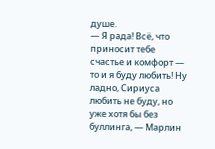душе.
— Я рада! Всё, что приносит тебе счастье и комфорт — то и я буду любить! Ну ладно, Сириуса любить не буду, но уже хотя бы без буллинга, — Марлин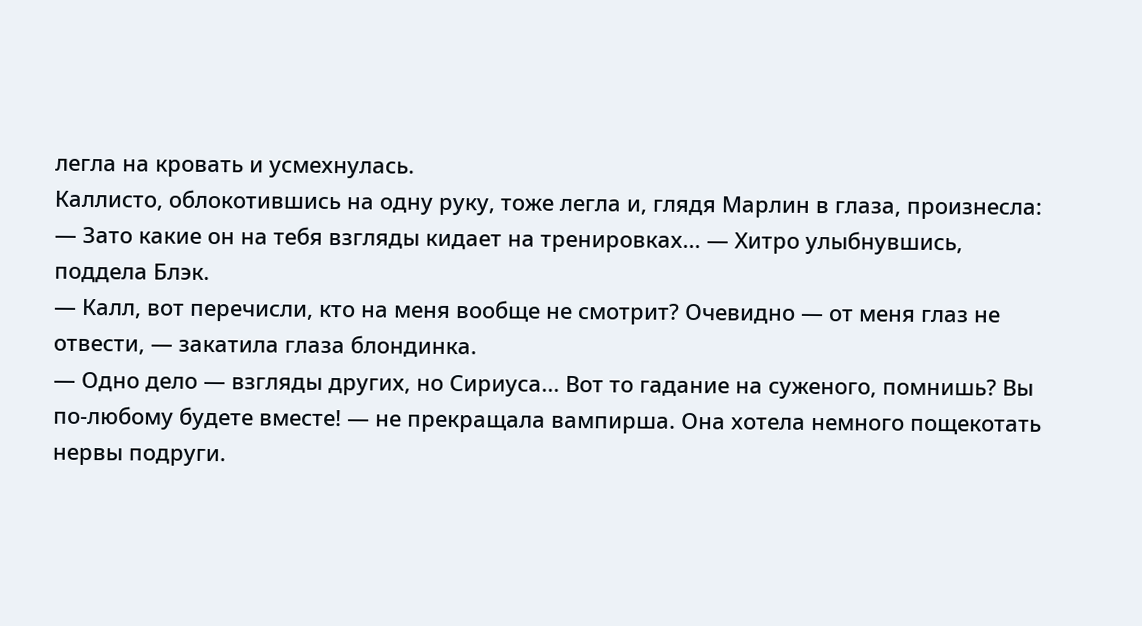легла на кровать и усмехнулась.
Каллисто, облокотившись на одну руку, тоже легла и, глядя Марлин в глаза, произнесла:
— Зато какие он на тебя взгляды кидает на тренировках... — Хитро улыбнувшись, поддела Блэк.
— Калл, вот перечисли, кто на меня вообще не смотрит? Очевидно — от меня глаз не отвести, — закатила глаза блондинка.
— Одно дело — взгляды других, но Сириуса... Вот то гадание на суженого, помнишь? Вы по-любому будете вместе! — не прекращала вампирша. Она хотела немного пощекотать нервы подруги.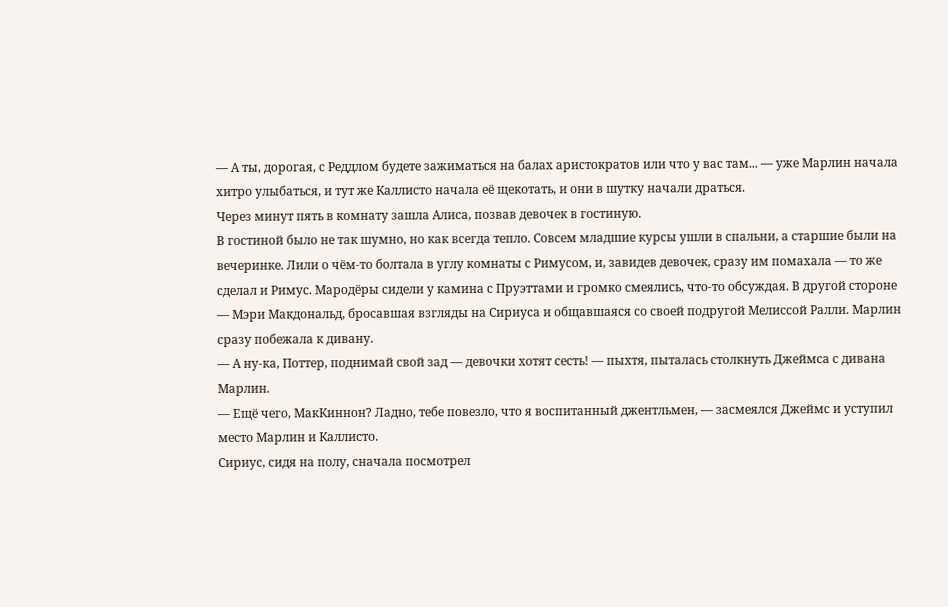— А ты, дорогая, с Реддлом будете зажиматься на балах аристократов или что у вас там... — уже Марлин начала хитро улыбаться, и тут же Каллисто начала её щекотать, и они в шутку начали драться.
Через минут пять в комнату зашла Алиса, позвав девочек в гостиную.
В гостиной было не так шумно, но как всегда тепло. Совсем младшие курсы ушли в спальни, а старшие были на вечеринке. Лили о чём-то болтала в углу комнаты с Римусом, и, завидев девочек, сразу им помахала — то же сделал и Римус. Мародёры сидели у камина с Пруэттами и громко смеялись, что-то обсуждая. В другой стороне — Мэри Макдональд, бросавшая взгляды на Сириуса и общавшаяся со своей подругой Мелиссой Ралли. Марлин сразу побежала к дивану.
— А ну-ка, Поттер, поднимай свой зад — девочки хотят сесть! — пыхтя, пыталась столкнуть Джеймса с дивана Марлин.
— Ещё чего, МакКиннон? Ладно, тебе повезло, что я воспитанный джентльмен, — засмеялся Джеймс и уступил место Марлин и Каллисто.
Сириус, сидя на полу, сначала посмотрел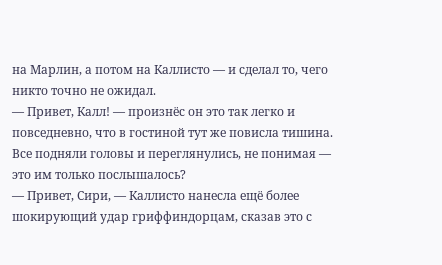на Марлин, а потом на Каллисто — и сделал то, чего никто точно не ожидал.
— Привет, Калл! — произнёс он это так легко и повседневно, что в гостиной тут же повисла тишина. Все подняли головы и переглянулись, не понимая — это им только послышалось?
— Привет, Сири, — Каллисто нанесла ещё более шокирующий удар гриффиндорцам, сказав это с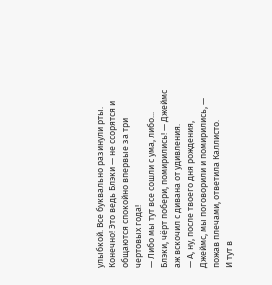улыбкой. Все буквально разинули рты. Конечно! Это ведь Блэки — не ссорятся и общаются спокойно впервые за три чертовых года!
— Либо мы тут все сошли с ума, либо... Блэки, чёрт побери, помирились! — Джеймс аж вскочил с дивана от удивления.
— А, ну, после твоего дня рождения, Джеймс, мы поговорили и помирились, — пожав плечами, ответила Каллисто.
И тут в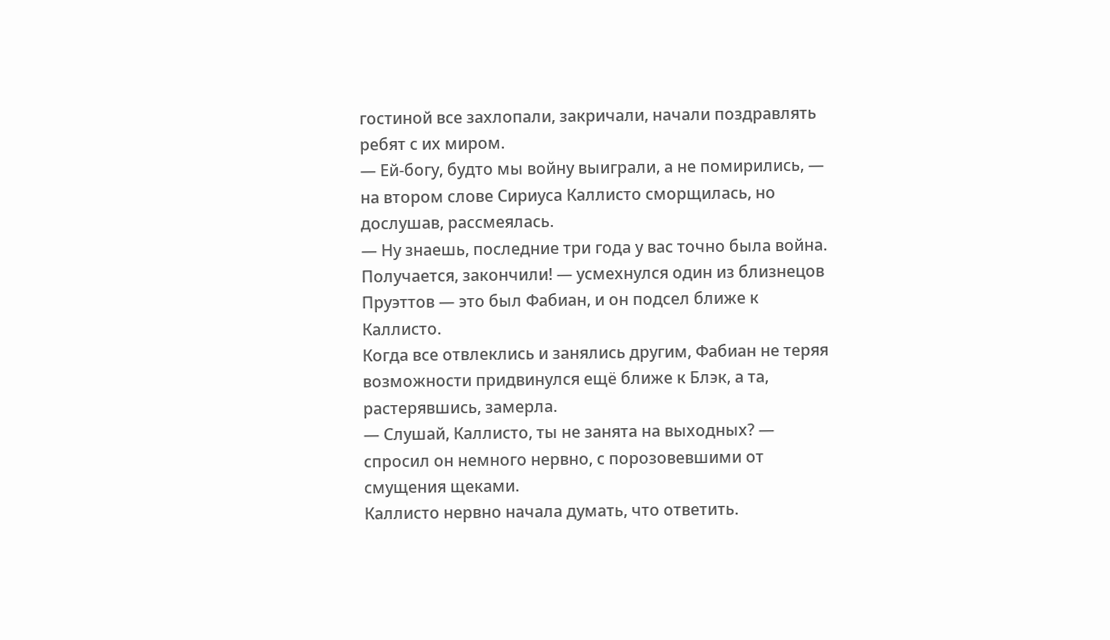гостиной все захлопали, закричали, начали поздравлять ребят с их миром.
— Ей-богу, будто мы войну выиграли, а не помирились, — на втором слове Сириуса Каллисто сморщилась, но дослушав, рассмеялась.
— Ну знаешь, последние три года у вас точно была война. Получается, закончили! — усмехнулся один из близнецов Пруэттов — это был Фабиан, и он подсел ближе к Каллисто.
Когда все отвлеклись и занялись другим, Фабиан не теряя возможности придвинулся ещё ближе к Блэк, а та, растерявшись, замерла.
— Слушай, Каллисто, ты не занята на выходных? — спросил он немного нервно, с порозовевшими от смущения щеками.
Каллисто нервно начала думать, что ответить.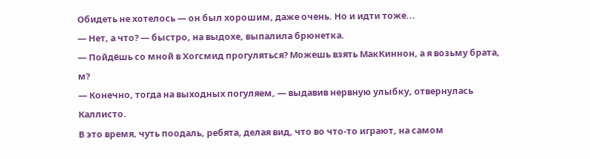Обидеть не хотелось — он был хорошим, даже очень. Но и идти тоже...
— Нет, а что? — быстро, на выдохе, выпалила брюнетка.
— Пойдёшь со мной в Хогсмид прогуляться? Можешь взять МакКиннон, а я возьму брата, м?
— Конечно, тогда на выходных погуляем, — выдавив нервную улыбку, отвернулась Каллисто.
В это время, чуть поодаль, ребята, делая вид, что во что-то играют, на самом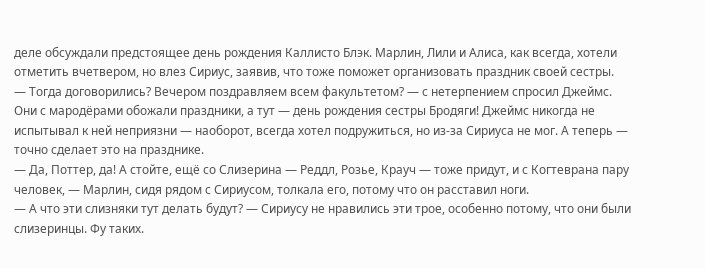деле обсуждали предстоящее день рождения Каллисто Блэк. Марлин, Лили и Алиса, как всегда, хотели отметить вчетвером, но влез Сириус, заявив, что тоже поможет организовать праздник своей сестры.
— Тогда договорились? Вечером поздравляем всем факультетом? — с нетерпением спросил Джеймс. Они с мародёрами обожали праздники, а тут — день рождения сестры Бродяги! Джеймс никогда не испытывал к ней неприязни — наоборот, всегда хотел подружиться, но из-за Сириуса не мог. А теперь — точно сделает это на празднике.
— Да, Поттер, да! А стойте, ещё со Слизерина — Реддл, Розье, Крауч — тоже придут, и с Когтеврана пару человек, — Марлин, сидя рядом с Сириусом, толкала его, потому что он расставил ноги.
— А что эти слизняки тут делать будут? — Сириусу не нравились эти трое, особенно потому, что они были слизеринцы. Фу таких.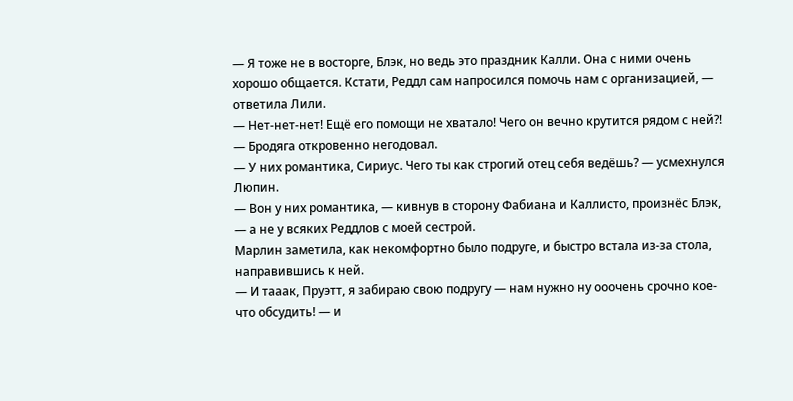— Я тоже не в восторге, Блэк, но ведь это праздник Калли. Она с ними очень хорошо общается. Кстати, Реддл сам напросился помочь нам с организацией, — ответила Лили.
— Нет-нет-нет! Ещё его помощи не хватало! Чего он вечно крутится рядом с ней?! — Бродяга откровенно негодовал.
— У них романтика, Сириус. Чего ты как строгий отец себя ведёшь? — усмехнулся Люпин.
— Вон у них романтика, — кивнув в сторону Фабиана и Каллисто, произнёс Блэк, — а не у всяких Реддлов с моей сестрой.
Марлин заметила, как некомфортно было подруге, и быстро встала из-за стола, направившись к ней.
— И тааак, Пруэтт, я забираю свою подругу — нам нужно ну ооочень срочно кое-что обсудить! — и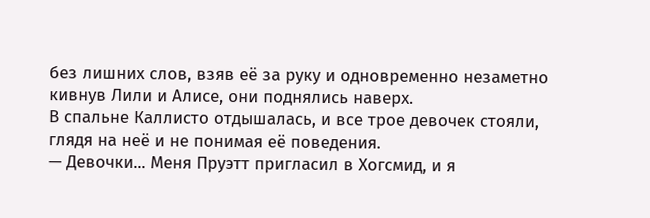без лишних слов, взяв её за руку и одновременно незаметно кивнув Лили и Алисе, они поднялись наверх.
В спальне Каллисто отдышалась, и все трое девочек стояли, глядя на неё и не понимая её поведения.
— Девочки... Меня Пруэтт пригласил в Хогсмид, и я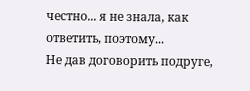честно... я не знала, как ответить, поэтому...
Не дав договорить подруге,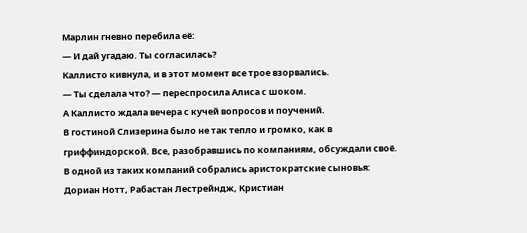Марлин гневно перебила её:
— И дай угадаю. Ты согласилась?
Каллисто кивнула, и в этот момент все трое взорвались.
— Ты сделала что? — переспросила Алиса с шоком.
А Каллисто ждала вечера с кучей вопросов и поучений.
В гостиной Слизерина было не так тепло и громко, как в гриффиндорской. Все, разобравшись по компаниям, обсуждали своё. В одной из таких компаний собрались аристократские сыновья: Дориан Нотт, Рабастан Лестрейндж, Кристиан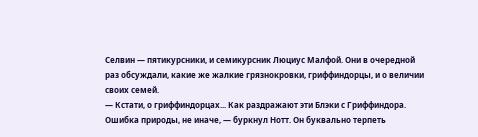Селвин — пятикурсники, и семикурсник Люциус Малфой. Они в очередной раз обсуждали, какие же жалкие грязнокровки, гриффиндорцы, и о величии своих семей.
— Кстати, о гриффиндорцах... Как раздражают эти Блэки с Гриффиндора. Ошибка природы, не иначе, — буркнул Нотт. Он буквально терпеть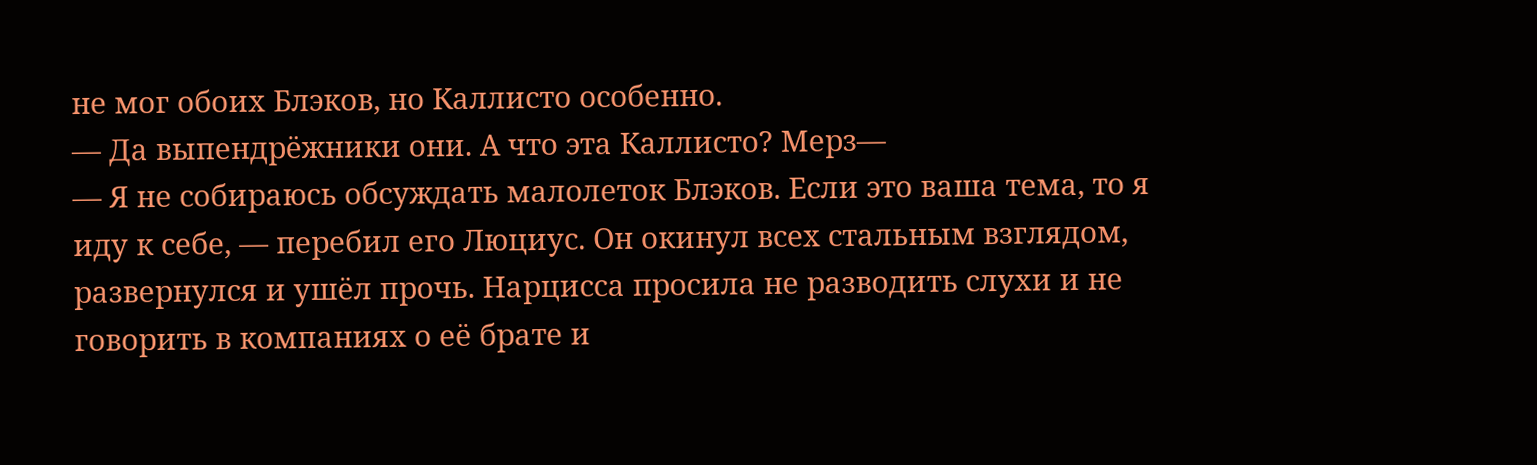не мог обоих Блэков, но Каллисто особенно.
— Да выпендрёжники они. А что эта Каллисто? Мерз—
— Я не собираюсь обсуждать малолеток Блэков. Если это ваша тема, то я иду к себе, — перебил его Люциус. Он окинул всех стальным взглядом, развернулся и ушёл прочь. Нарцисса просила не разводить слухи и не говорить в компаниях о её брате и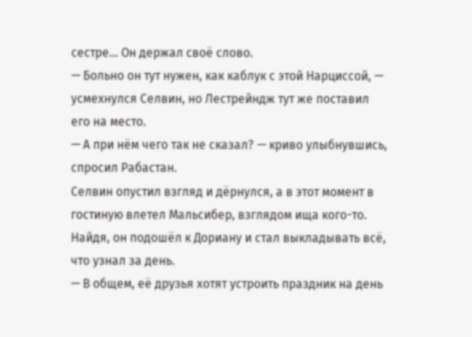сестре... Он держал своё слово.
— Больно он тут нужен, как каблук с этой Нарциссой, — усмехнулся Селвин, но Лестрейндж тут же поставил его на место.
— А при нём чего так не сказал? — криво улыбнувшись, спросил Рабастан.
Селвин опустил взгляд и дёрнулся, а в этот момент в гостиную влетел Мальсибер, взглядом ища кого-то. Найдя, он подошёл к Дориану и стал выкладывать всё, что узнал за день.
— В общем, её друзья хотят устроить праздник на день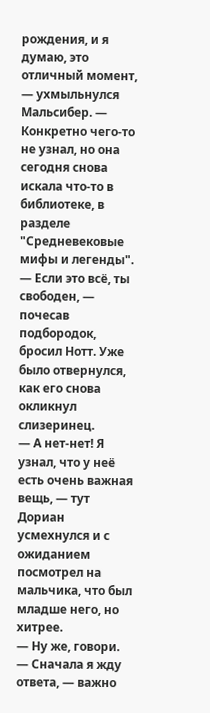рождения, и я думаю, это отличный момент, — ухмыльнулся Мальсибер. — Конкретно чего-то не узнал, но она сегодня снова искала что-то в библиотеке, в разделе "Средневековые мифы и легенды".
— Если это всё, ты свободен, — почесав подбородок, бросил Нотт. Уже было отвернулся, как его снова окликнул слизеринец.
— А нет-нет! Я узнал, что у неё есть очень важная вещь, — тут Дориан усмехнулся и с ожиданием посмотрел на мальчика, что был младше него, но хитрее.
— Ну же, говори.
— Сначала я жду ответа, — важно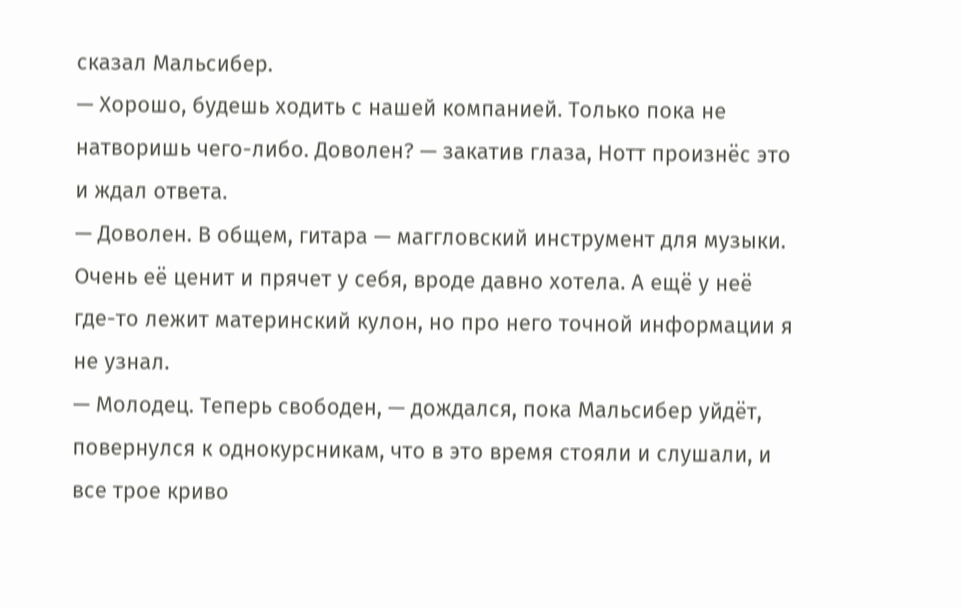сказал Мальсибер.
— Хорошо, будешь ходить с нашей компанией. Только пока не натворишь чего-либо. Доволен? — закатив глаза, Нотт произнёс это и ждал ответа.
— Доволен. В общем, гитара — маггловский инструмент для музыки. Очень её ценит и прячет у себя, вроде давно хотела. А ещё у неё где-то лежит материнский кулон, но про него точной информации я не узнал.
— Молодец. Теперь свободен, — дождался, пока Мальсибер уйдёт, повернулся к однокурсникам, что в это время стояли и слушали, и все трое криво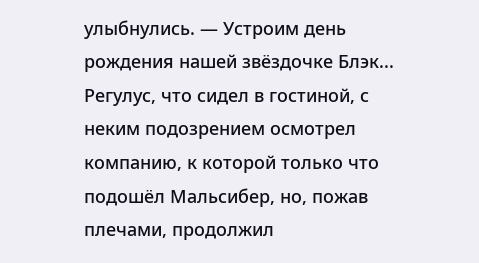улыбнулись. — Устроим день рождения нашей звёздочке Блэк...
Регулус, что сидел в гостиной, с неким подозрением осмотрел компанию, к которой только что подошёл Мальсибер, но, пожав плечами, продолжил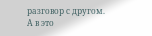разговор с другом.
А в это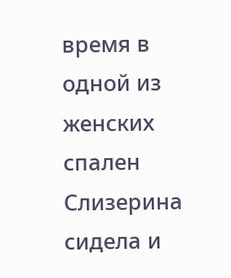время в одной из женских спален Слизерина сидела и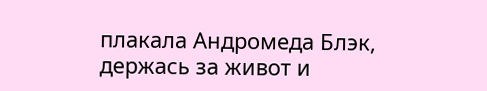плакала Андромеда Блэк, держась за живот и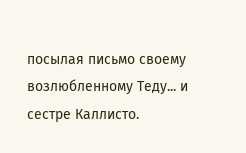посылая письмо своему возлюбленному Теду... и сестре Каллисто.